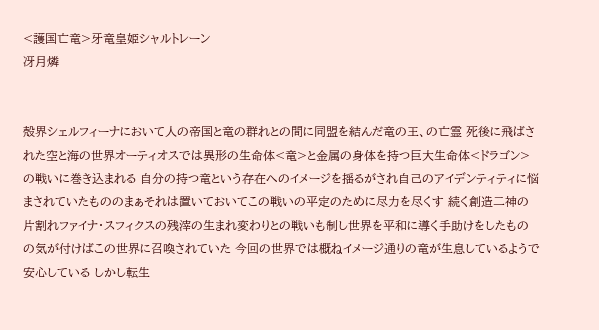<護国亡竜>牙竜皇姫シャルトレーン
冴月燐


殻界シェルフィーナにおいて人の帝国と竜の群れとの間に同盟を結んだ竜の王、の亡霊 死後に飛ばされた空と海の世界オーティオスでは異形の生命体<竜>と金属の身体を持つ巨大生命体<ドラゴン>の戦いに巻き込まれる 自分の持つ竜という存在へのイメージを揺るがされ自己のアイデンティティに悩まされていたもののまぁそれは置いておいてこの戦いの平定のために尽力を尽くす 続く創造二神の片割れファイナ・スフィクスの残滓の生まれ変わりとの戦いも制し世界を平和に導く手助けをしたものの気が付けばこの世界に召喚されていた 今回の世界では概ねイメージ通りの竜が生息しているようで安心している しかし転生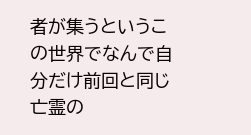者が集うというこの世界でなんで自分だけ前回と同じ亡霊の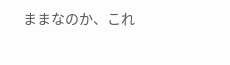ままなのか、これ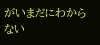がいまだにわからない